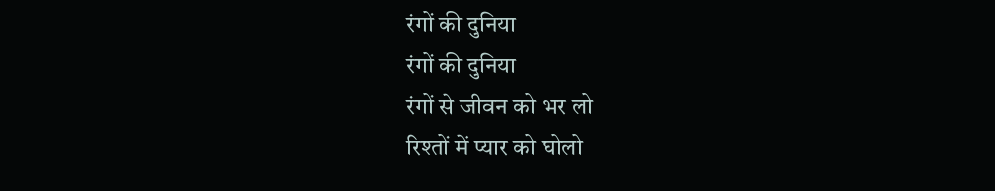रंगों की दुनिया
रंगों की दुनिया
रंगों से जीवन को भर लो
रिश्तों में प्यार को घोलो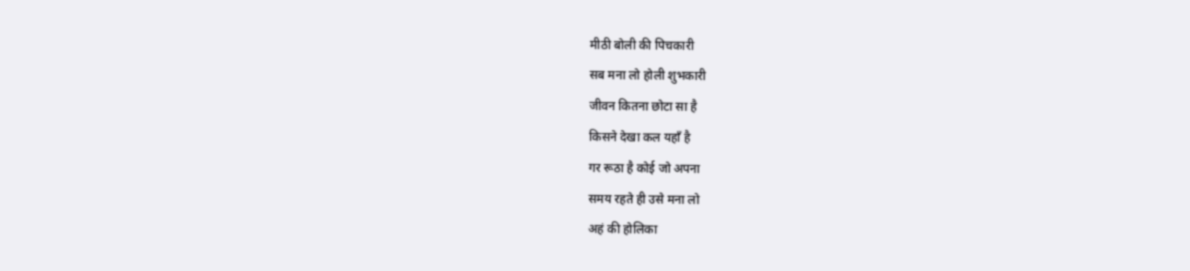मीठी बोली की पिचकारी
सब मना लो होली शुभकारी
जीवन कितना छोटा सा है
किसने देखा कल यहाँ है
गर रूठा है कोई जो अपना
समय रहते ही उसे मना लो
अहं की होलिका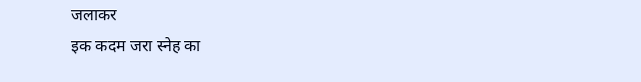जलाकर
इक कदम जरा स्नेह का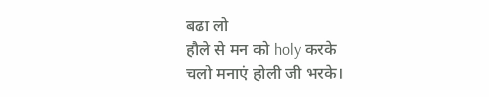बढा लो
हौले से मन को holy करके
चलो मनाएं होली जी भरके।